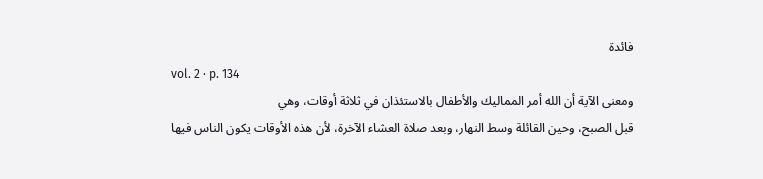فائدة
vol. 2 · p. 134
ومعنى الآية أن الله أمر المماليك والأطفال بالاستئذان في ثلاثة أوقات، وهي
قبل الصبح، وحين القائلة وسط النهار، وبعد صلاة العشاء الآخرة، لأن هذه الأوقات يكون الناس فيها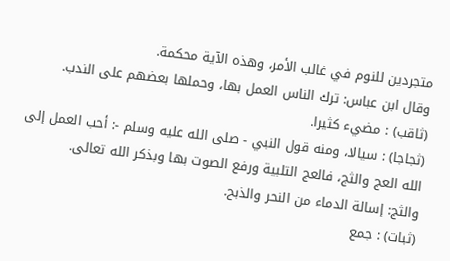متجردين للنوم في غالب الأمر، وهذه الآية محكمة.
وقال ابن عباس: ترك الناس العمل بها، وحملها بعضهم على الندب.
(ثاقب) : مضيء كثيرا.
(ثجاجا) : سيالا، ومنه قول النبي - صلى الله عليه وسلم -: أحب العمل إلى الله العج والثج، فالعج التلبية ورفع الصوت بها وبذكر الله تعالى.
والثج: إسالة الدماء من النحر والذبح.
(ثبات) : جمع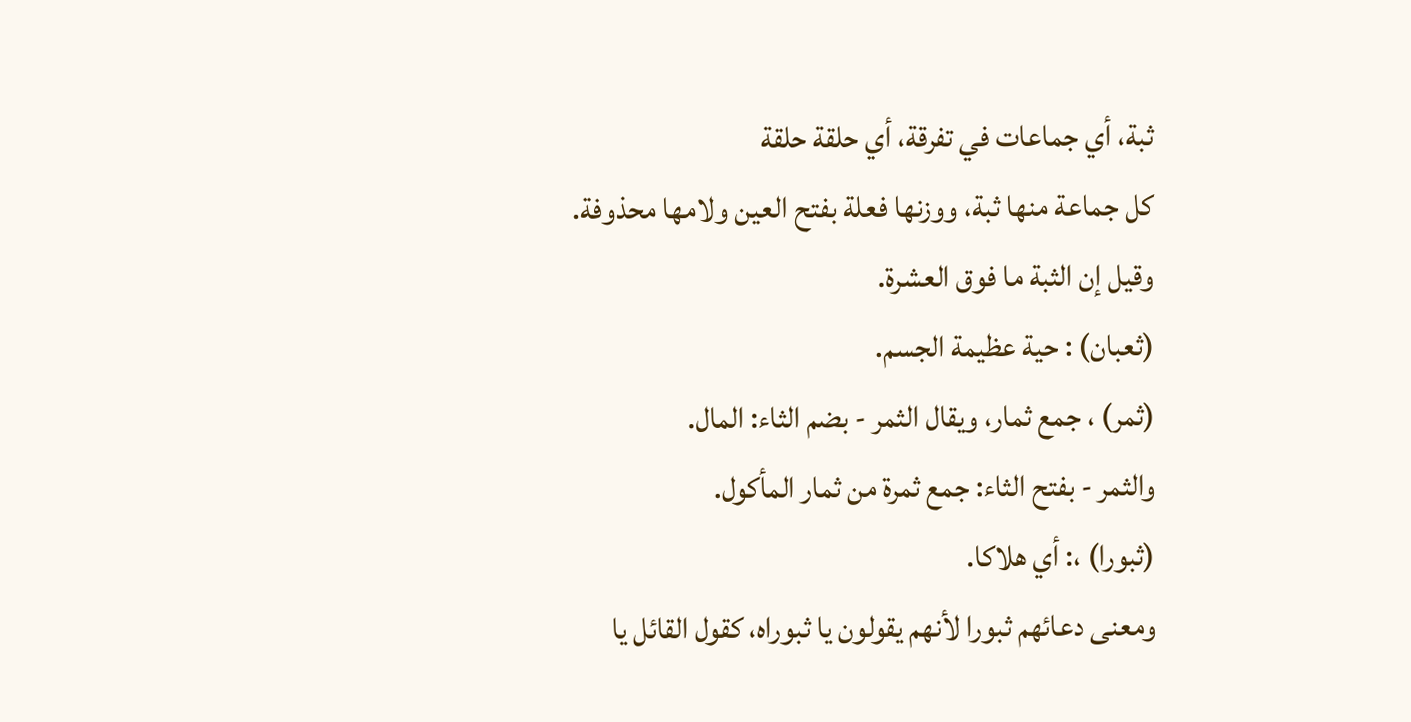ثبة، أي جماعات في تفرقة، أي حلقة حلقة
كل جماعة منها ثبة، ووزنها فعلة بفتح العين ولامها محذوفة.
وقيل إن الثبة ما فوق العشرة.
(ثعبان) : حية عظيمة الجسم.
(ثمر) ، جمع ثمار، ويقال الثمر - بضم الثاء: المال.
والثمر - بفتح الثاء: جمع ثمرة من ثمار المأكول.
(ثبورا) ،: أي هلاكا.
ومعنى دعائهم ثبورا لأنهم يقولون يا ثبوراه، كقول القائل يا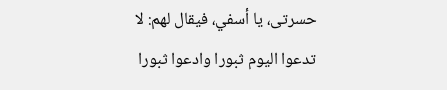حسرتى، يا أسفي، فيقال لهم: لا تدعوا اليوم ثبورا وادعوا ثبورا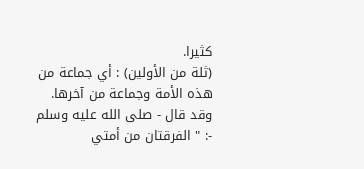كثيرا.
(ثلة من الأولين) : أي جماعة من هذه الأمة وجماعة من آخرها.
وقد قال - صلى الله عليه وسلم -: " الفرقتان من أمتي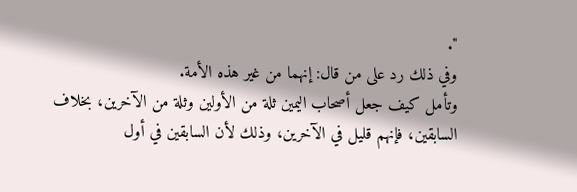".
وفي ذلك رد على من قال: إنهما من غير هذه الأمة.
وتأمل كيف جعل أصحاب اليمين ثلة من الأولين وثلة من الآخرين، بخلاف
السابقين، فإنهم قليل في الآخرين، وذلك لأن السابقين في أول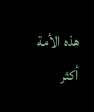هذه الأمة أكثر